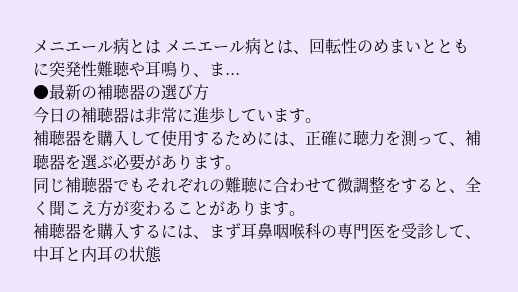メニエール病とは メニエール病とは、回転性のめまいとともに突発性難聴や耳鳴り、ま...
●最新の補聴器の選び方
今日の補聴器は非常に進歩しています。
補聴器を購入して使用するためには、正確に聴力を測って、補聴器を選ぶ必要があります。
同じ補聴器でもそれぞれの難聴に合わせて微調整をすると、全く聞こえ方が変わることがあります。
補聴器を購入するには、まず耳鼻咽喉科の専門医を受診して、中耳と内耳の状態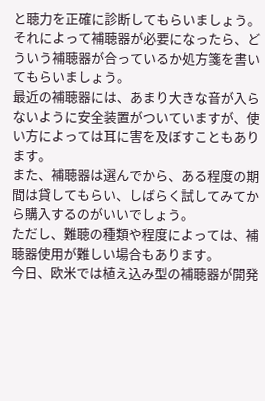と聴力を正確に診断してもらいましょう。
それによって補聴器が必要になったら、どういう補聴器が合っているか処方箋を書いてもらいましょう。
最近の補聴器には、あまり大きな音が入らないように安全装置がついていますが、使い方によっては耳に害を及ぼすこともあります。
また、補聴器は選んでから、ある程度の期間は貸してもらい、しばらく試してみてから購入するのがいいでしょう。
ただし、難聴の種類や程度によっては、補聴器使用が難しい場合もあります。
今日、欧米では植え込み型の補聴器が開発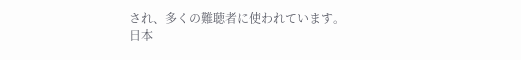され、多くの難聴者に使われています。
日本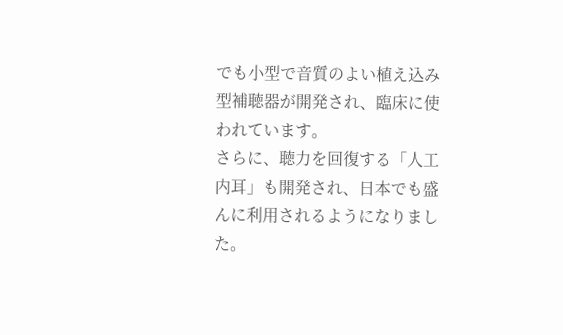でも小型で音質のよい植え込み型補聴器が開発され、臨床に使われています。
さらに、聴力を回復する「人工内耳」も開発され、日本でも盛んに利用されるようになりました。